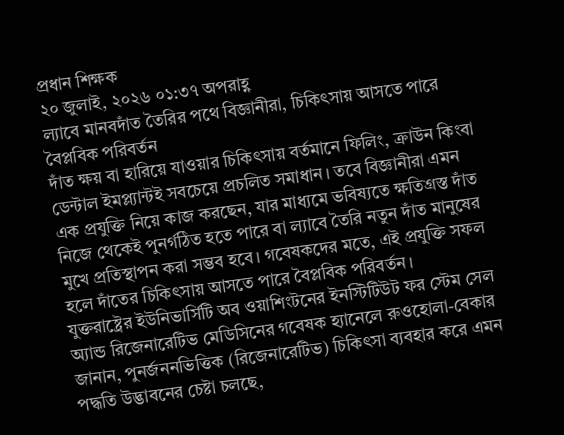প্রধান শিক্ষক
২০ জুলাই, ২০২৬ ০১:৩৭ অপরাহ্ণ
ল্যাবে মানবদাঁত তৈরির পথে বিজ্ঞানীরা, চিকিৎসায় আসতে পারে বৈপ্লবিক পরিবর্তন
দাঁত ক্ষয় বা হারিয়ে যাওয়ার চিকিৎসায় বর্তমানে ফিলিং, ক্রাউন কিংবা ডেন্টাল ইমপ্ল্যান্টই সবচেয়ে প্রচলিত সমাধান। তবে বিজ্ঞানীরা এমন এক প্রযুক্তি নিয়ে কাজ করছেন, যার মাধ্যমে ভবিষ্যতে ক্ষতিগ্রস্ত দাঁত নিজে থেকেই পুনর্গঠিত হতে পারে বা ল্যাবে তৈরি নতুন দাঁত মানুষের মুখে প্রতিস্থাপন করা সম্ভব হবে। গবেষকদের মতে, এই প্রযুক্তি সফল হলে দাঁতের চিকিৎসায় আসতে পারে বৈপ্লবিক পরিবর্তন।
যুক্তরাষ্ট্রের ইউনিভার্সিটি অব ওয়াশিংটনের ইনস্টিটিউট ফর স্টেম সেল অ্যান্ড রিজেনারেটিভ মেডিসিনের গবেষক হ্যানেলে রুওহোলা-বেকার জানান, পুনর্জননভিত্তিক (রিজেনারেটিভ) চিকিৎসা ব্যবহার করে এমন পদ্ধতি উদ্ভাবনের চেষ্টা চলছে,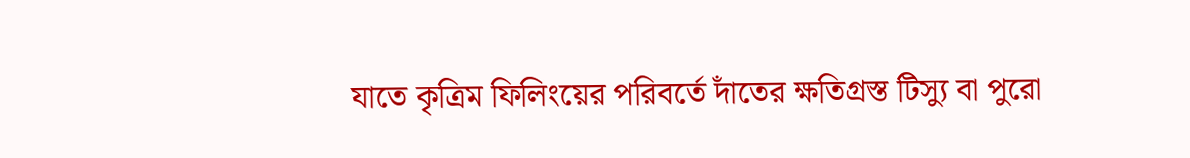যাতে কৃত্রিম ফিলিংয়ের পরিবর্তে দাঁতের ক্ষতিগ্রস্ত টিস্যু বা পুরো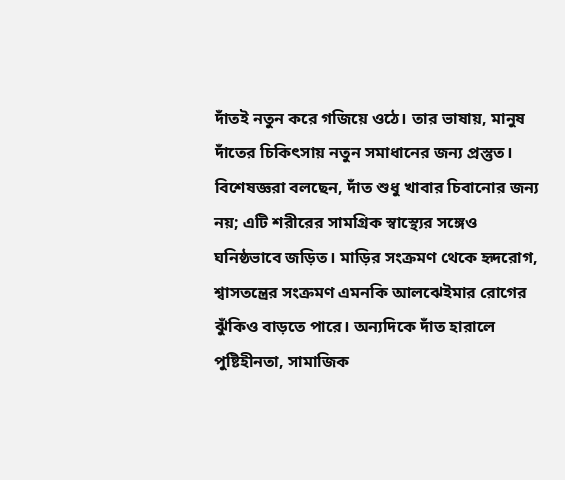দাঁতই নতুন করে গজিয়ে ওঠে। তার ভাষায়, মানুষ দাঁতের চিকিৎসায় নতুন সমাধানের জন্য প্রস্তুত।
বিশেষজ্ঞরা বলছেন, দাঁত শুধু খাবার চিবানোর জন্য নয়; এটি শরীরের সামগ্রিক স্বাস্থ্যের সঙ্গেও ঘনিষ্ঠভাবে জড়িত। মাড়ির সংক্রমণ থেকে হৃদরোগ, শ্বাসতন্ত্রের সংক্রমণ এমনকি আলঝেইমার রোগের ঝুঁকিও বাড়তে পারে। অন্যদিকে দাঁত হারালে পুষ্টিহীনতা, সামাজিক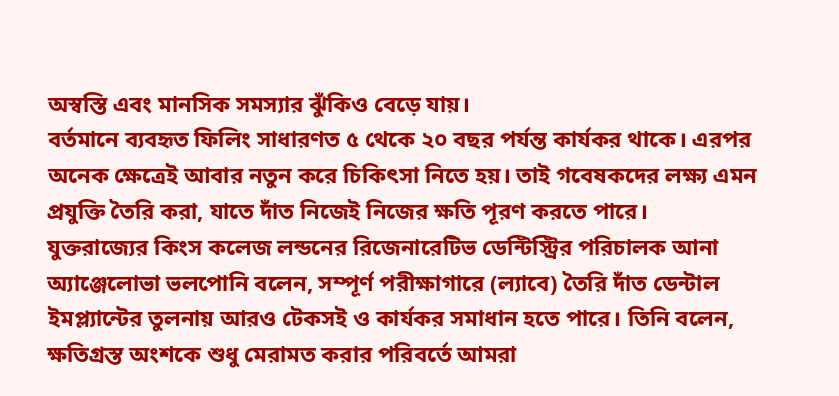অস্বস্তি এবং মানসিক সমস্যার ঝুঁকিও বেড়ে যায়।
বর্তমানে ব্যবহৃত ফিলিং সাধারণত ৫ থেকে ২০ বছর পর্যন্ত কার্যকর থাকে। এরপর অনেক ক্ষেত্রেই আবার নতুন করে চিকিৎসা নিতে হয়। তাই গবেষকদের লক্ষ্য এমন প্রযুক্তি তৈরি করা, যাতে দাঁত নিজেই নিজের ক্ষতি পূরণ করতে পারে।
যুক্তরাজ্যের কিংস কলেজ লন্ডনের রিজেনারেটিভ ডেন্টিস্ট্রির পরিচালক আনা অ্যাঞ্জেলোভা ভলপোনি বলেন, সম্পূর্ণ পরীক্ষাগারে (ল্যাবে) তৈরি দাঁত ডেন্টাল ইমপ্ল্যান্টের তুলনায় আরও টেকসই ও কার্যকর সমাধান হতে পারে। তিনি বলেন, ক্ষতিগ্রস্ত অংশকে শুধু মেরামত করার পরিবর্তে আমরা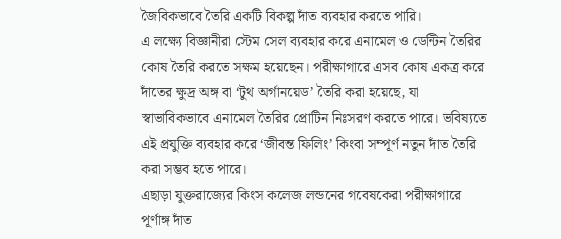জৈবিকভাবে তৈরি একটি বিকল্প দাঁত ব্যবহার করতে পারি।
এ লক্ষ্যে বিজ্ঞানীরা স্টেম সেল ব্যবহার করে এনামেল ও ডেন্টিন তৈরির কোষ তৈরি করতে সক্ষম হয়েছেন। পরীক্ষাগারে এসব কোষ একত্র করে দাঁতের ক্ষুদ্র অঙ্গ বা ‘টুথ অর্গানয়েড’ তৈরি করা হয়েছে, যা স্বাভাবিকভাবে এনামেল তৈরির প্রোটিন নিঃসরণ করতে পারে। ভবিষ্যতে এই প্রযুক্তি ব্যবহার করে ‘জীবন্ত ফিলিং’ কিংবা সম্পূর্ণ নতুন দাঁত তৈরি করা সম্ভব হতে পারে।
এছাড়া যুক্তরাজ্যের কিংস কলেজ লন্ডনের গবেষকেরা পরীক্ষাগারে পূর্ণাঙ্গ দাঁত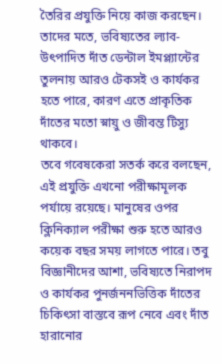তৈরির প্রযুক্তি নিয়ে কাজ করছেন। তাদের মতে, ভবিষ্যতের ল্যাব-উৎপাদিত দাঁত ডেন্টাল ইমপ্ল্যান্টের তুলনায় আরও টেকসই ও কার্যকর হতে পারে, কারণ এতে প্রাকৃতিক দাঁতের মতো স্নায়ু ও জীবন্ত টিস্যু থাকবে।
তবে গবেষকেরা সতর্ক করে বলছেন, এই প্রযুক্তি এখনো পরীক্ষামূলক পর্যায়ে রয়েছে। মানুষের ওপর ক্লিনিক্যাল পরীক্ষা শুরু হতে আরও কয়েক বছর সময় লাগতে পারে। তবু বিজ্ঞানীদের আশা, ভবিষ্যতে নিরাপদ ও কার্যকর পুনর্জননভিত্তিক দাঁতের চিকিৎসা বাস্তবে রূপ নেবে এবং দাঁত হারানোর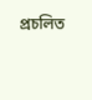প্রচলিত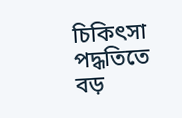চিকিৎসা পদ্ধতিতে বড়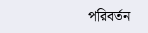পরিবর্তন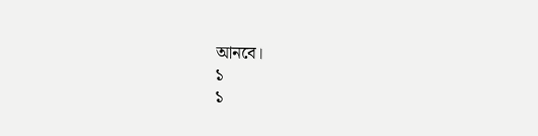আনবে।
১
১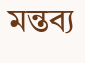মন্তব্য